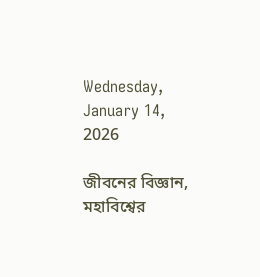Wednesday, January 14, 2026

জীবনের বিজ্ঞান, মহাবিশ্বের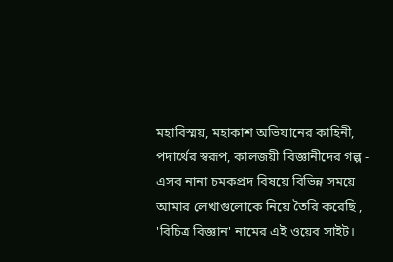মহাবিস্ময়, মহাকাশ অভিযানের কাহিনী, পদার্থের স্বরূপ, কালজয়ী বিজ্ঞানীদের গল্প - এসব নানা চমকপ্রদ বিষয়ে বিভিন্ন সময়ে আমার লেখাগুলোকে নিয়ে তৈরি করেছি , 'বিচিত্র বিজ্ঞান' নামের এই ওয়েব সাইট।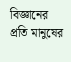বিজ্ঞানের প্রতি মানুষের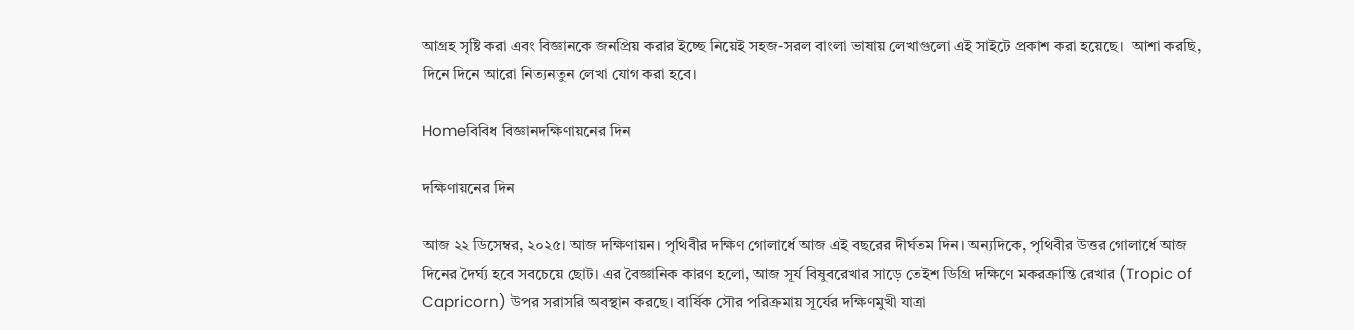আগ্রহ সৃষ্টি করা এবং বিজ্ঞানকে জনপ্রিয় করার ইচ্ছে নিয়েই সহজ-সরল বাংলা ভাষায় লেখাগুলো এই সাইটে প্রকাশ করা হয়েছে।  আশা করছি, দিনে দিনে আরো নিত্যনতুন লেখা যোগ করা হবে।

Homeবিবিধ বিজ্ঞানদক্ষিণায়নের দিন

দক্ষিণায়নের দিন

আজ ২২ ডিসেম্বর, ২০২৫। আজ দক্ষিণায়ন। পৃথিবীর দক্ষিণ গোলার্ধে আজ এই বছরের দীর্ঘতম দিন। অন্যদিকে, পৃথিবীর উত্তর গোলার্ধে আজ দিনের দৈর্ঘ্য হবে সবচেয়ে ছোট। এর বৈজ্ঞানিক কারণ হলো, আজ সূর্য বিষুবরেখার সাড়ে তেইশ ডিগ্রি দক্ষিণে মকরক্রান্তি রেখার (Tropic of Capricorn) উপর সরাসরি অবস্থান করছে। বার্ষিক সৌর পরিক্রমায় সূর্যের দক্ষিণমুখী যাত্রা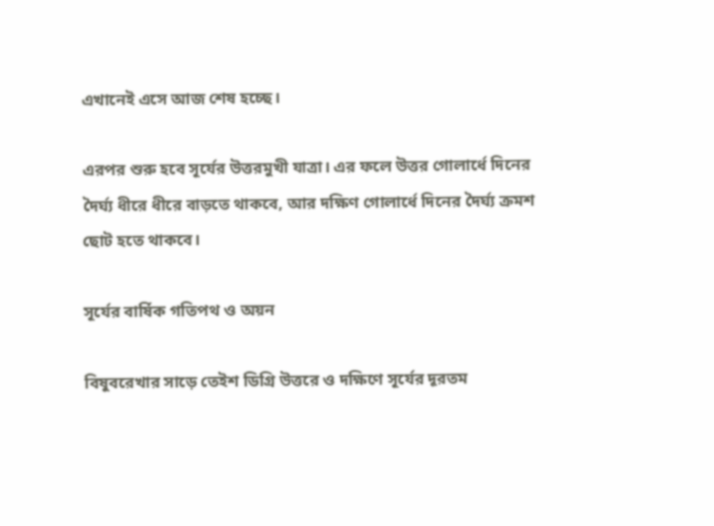এখানেই এসে আজ শেষ হচ্ছে।

এরপর শুরু হবে সূর্যের উত্তরমুখী যাত্রা। এর ফলে উত্তর গোলার্ধে দিনের দৈর্ঘ্য ধীরে ধীরে বাড়তে থাকবে, আর দক্ষিণ গোলার্ধে দিনের দৈর্ঘ্য ক্রমশ ছোট হতে থাকবে।

সূর্যের বার্ষিক গতিপথ ও অয়ন

বিষুবরেখার সাড়ে তেইশ ডিগ্রি উত্তরে ও দক্ষিণে সূর্যের দূরতম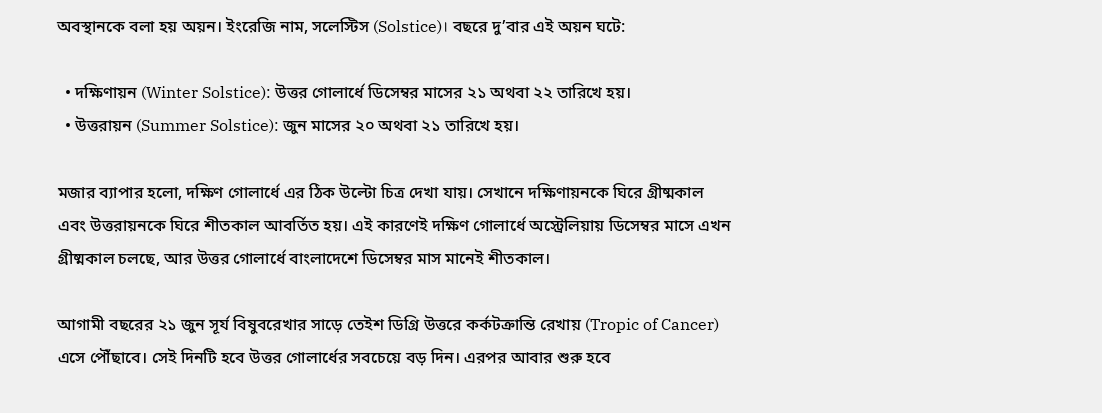অবস্থানকে বলা হয় অয়ন। ইংরেজি নাম, সলেস্টিস (Solstice)। বছরে দু’বার এই অয়ন ঘটে:

  • দক্ষিণায়ন (Winter Solstice): উত্তর গোলার্ধে ডিসেম্বর মাসের ২১ অথবা ২২ তারিখে হয়।
  • উত্তরায়ন (Summer Solstice): জুন মাসের ২০ অথবা ২১ তারিখে হয়।

মজার ব্যাপার হলো, দক্ষিণ গোলার্ধে এর ঠিক উল্টো চিত্র দেখা যায়। সেখানে দক্ষিণায়নকে ঘিরে গ্রীষ্মকাল এবং উত্তরায়নকে ঘিরে শীতকাল আবর্তিত হয়। এই কারণেই দক্ষিণ গোলার্ধে অস্ট্রেলিয়ায় ডিসেম্বর মাসে এখন গ্রীষ্মকাল চলছে, আর উত্তর গোলার্ধে বাংলাদেশে ডিসেম্বর মাস মানেই শীতকাল।

আগামী বছরের ২১ জুন সূর্য বিষুবরেখার সাড়ে তেইশ ডিগ্রি উত্তরে কর্কটক্রান্তি রেখায় (Tropic of Cancer) এসে পৌঁছাবে। সেই দিনটি হবে উত্তর গোলার্ধের সবচেয়ে বড় দিন। এরপর আবার শুরু হবে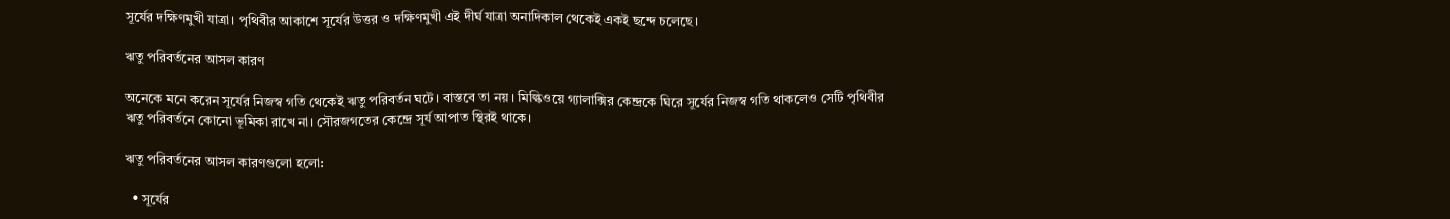সূর্যের দক্ষিণমুখী যাত্রা। পৃথিবীর আকাশে সূর্যের উত্তর ও দক্ষিণমুখী এই দীর্ঘ যাত্রা অনাদিকাল থেকেই একই ছন্দে চলেছে।

ঋতু পরিবর্তনের আসল কারণ

অনেকে মনে করেন সূর্যের নিজস্ব গতি থেকেই ঋতু পরিবর্তন ঘটে। বাস্তবে তা নয়। মিল্কিওয়ে গ্যালাক্সির কেন্দ্রকে ঘিরে সূর্যের নিজস্ব গতি থাকলেও সেটি পৃথিবীর ঋতু পরিবর্তনে কোনো ভূমিকা রাখে না। সৌরজগতের কেন্দ্রে সূর্য আপাত স্থিরই থাকে।

ঋতু পরিবর্তনের আসল কারণগুলো হলো:

  • সূর্যের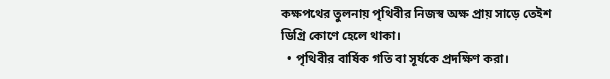কক্ষপথের তুলনায় পৃথিবীর নিজস্ব অক্ষ প্রায় সাড়ে তেইশ ডিগ্রি কোণে হেলে থাকা।
  • পৃথিবীর বার্ষিক গতি বা সূর্যকে প্রদক্ষিণ করা।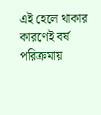এই হেলে থাকার কারণেই বর্ষ পরিক্রমায়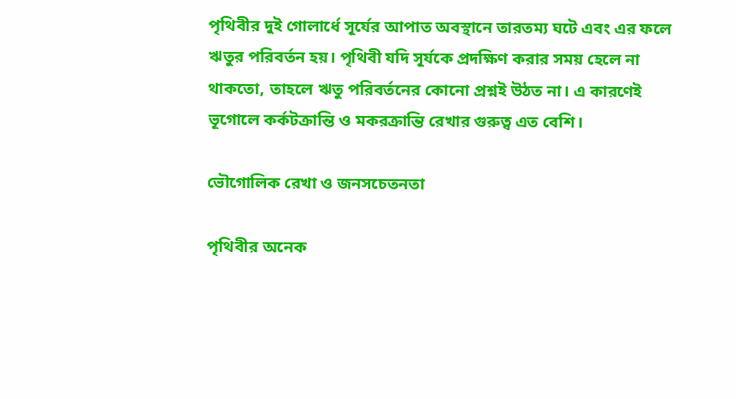পৃথিবীর দুই গোলার্ধে সূর্যের আপাত অবস্থানে তারতম্য ঘটে এবং এর ফলে ঋতুর পরিবর্তন হয়। পৃথিবী যদি সূর্যকে প্রদক্ষিণ করার সময় হেলে না থাকতো, তাহলে ঋতু পরিবর্তনের কোনো প্রশ্নই উঠত না। এ কারণেই ভূগোলে কর্কটক্রান্তি ও মকরক্রান্তি রেখার গুরুত্ব এত বেশি।

ভৌগোলিক রেখা ও জনসচেতনতা

পৃথিবীর অনেক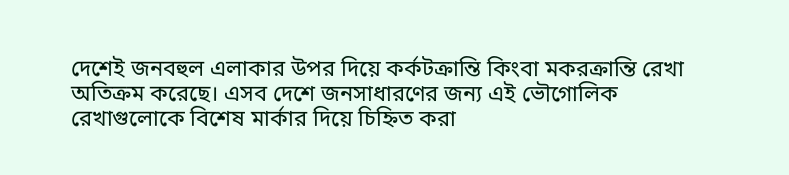দেশেই জনবহুল এলাকার উপর দিয়ে কর্কটক্রান্তি কিংবা মকরক্রান্তি রেখা অতিক্রম করেছে। এসব দেশে জনসাধারণের জন্য এই ভৌগোলিক রেখাগুলোকে বিশেষ মার্কার দিয়ে চিহ্নিত করা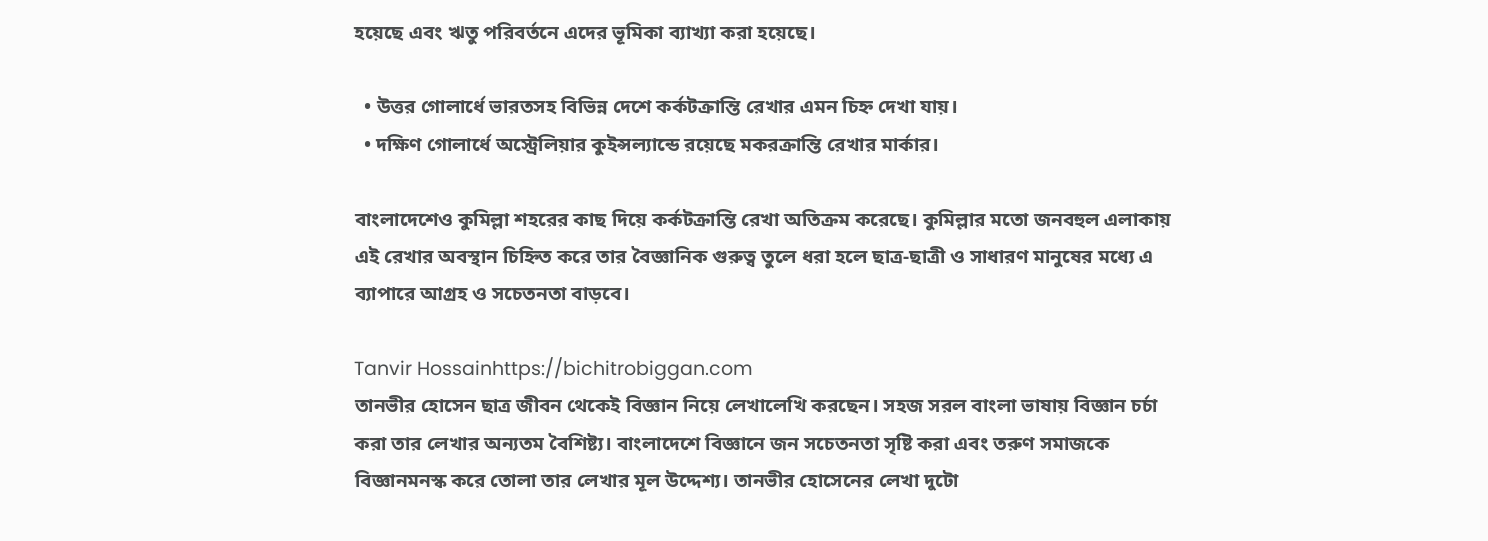হয়েছে এবং ঋতু পরিবর্তনে এদের ভূমিকা ব্যাখ্যা করা হয়েছে।

  • উত্তর গোলার্ধে ভারতসহ বিভিন্ন দেশে কর্কটক্রান্তি রেখার এমন চিহ্ন দেখা যায়।
  • দক্ষিণ গোলার্ধে অস্ট্রেলিয়ার কুইন্সল্যান্ডে রয়েছে মকরক্রান্তি রেখার মার্কার।

বাংলাদেশেও কুমিল্লা শহরের কাছ দিয়ে কর্কটক্রান্তি রেখা অতিক্রম করেছে। কুমিল্লার মতো জনবহুল এলাকায় এই রেখার অবস্থান চিহ্নিত করে তার বৈজ্ঞানিক গুরুত্ব তুলে ধরা হলে ছাত্র-ছাত্রী ও সাধারণ মানুষের মধ্যে এ ব্যাপারে আগ্রহ ও সচেতনতা বাড়বে।

Tanvir Hossainhttps://bichitrobiggan.com
তানভীর হোসেন ছাত্র জীবন থেকেই বিজ্ঞান নিয়ে লেখালেখি করছেন। সহজ সরল বাংলা ভাষায় বিজ্ঞান চর্চা করা তার লেখার অন্যতম বৈশিষ্ট্য। বাংলাদেশে বিজ্ঞানে জন সচেতনতা সৃষ্টি করা এবং তরুণ সমাজকে বিজ্ঞানমনস্ক করে তোলা তার লেখার মূল উদ্দেশ্য। তানভীর হোসেনের লেখা দুটো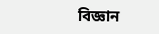বিজ্ঞান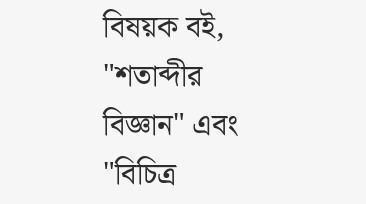বিষয়ক বই, "শতাব্দীর বিজ্ঞান" এবং "বিচিত্র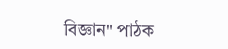বিজ্ঞান" পাঠক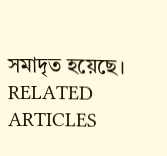সমাদৃত হয়েছে।
RELATED ARTICLES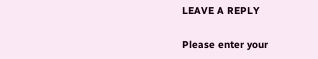LEAVE A REPLY

Please enter your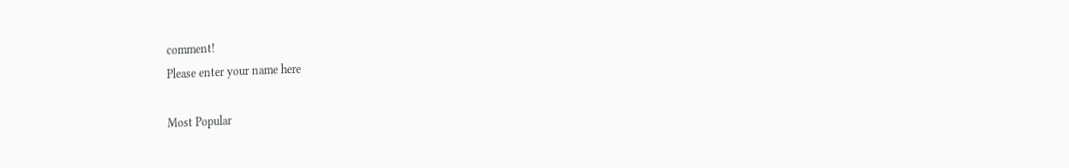comment!
Please enter your name here

Most Popular